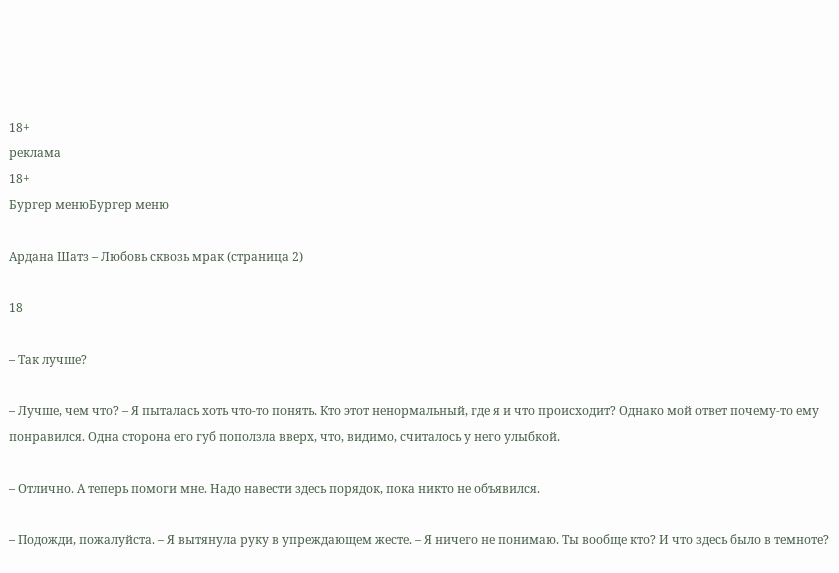18+
реклама
18+
Бургер менюБургер меню

Ардана Шатз – Любовь сквозь мрак (страница 2)

18

– Так лучше?

– Лучше, чем что? – Я пыталась хоть что-то понять. Кто этот ненормальный, где я и что происходит? Однако мой ответ почему-то ему понравился. Одна сторона его губ поползла вверх, что, видимо, считалось у него улыбкой.

– Отлично. А теперь помоги мне. Надо навести здесь порядок, пока никто не объявился.

– Подожди, пожалуйста. – Я вытянула руку в упреждающем жесте. – Я ничего не понимаю. Ты вообще кто? И что здесь было в темноте?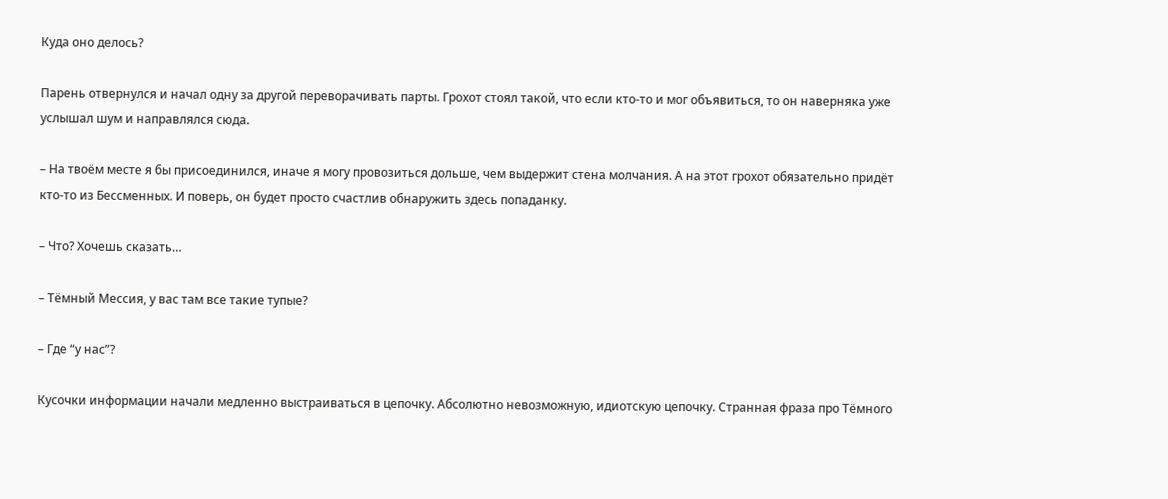Куда оно делось?

Парень отвернулся и начал одну за другой переворачивать парты. Грохот стоял такой, что если кто-то и мог объявиться, то он наверняка уже услышал шум и направлялся сюда.

– На твоём месте я бы присоединился, иначе я могу провозиться дольше, чем выдержит стена молчания. А на этот грохот обязательно придёт кто-то из Бессменных. И поверь, он будет просто счастлив обнаружить здесь попаданку.

– Что? Хочешь сказать…

– Тёмный Мессия, у вас там все такие тупые?

– Где “у нас”?

Кусочки информации начали медленно выстраиваться в цепочку. Абсолютно невозможную, идиотскую цепочку. Странная фраза про Тёмного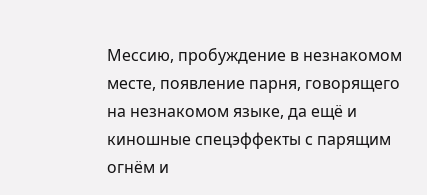Мессию, пробуждение в незнакомом месте, появление парня, говорящего на незнакомом языке, да ещё и киношные спецэффекты с парящим огнём и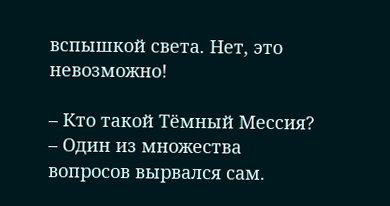вспышкой света. Нет, это невозможно!

– Кто такой Тёмный Мессия? – Один из множества вопросов вырвался сам.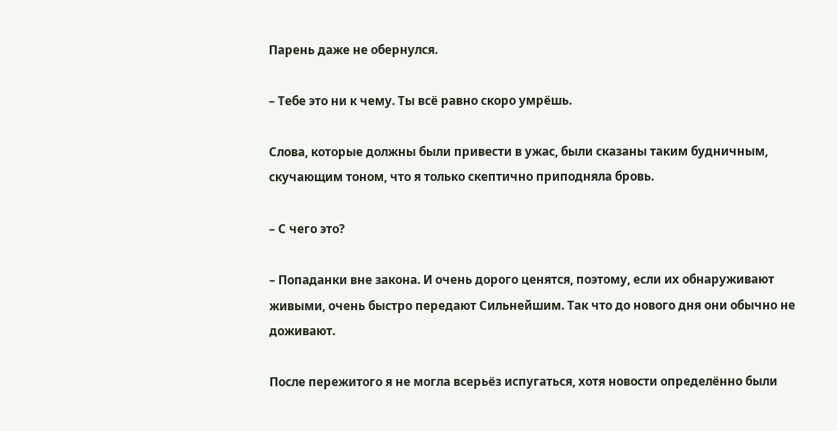Парень даже не обернулся.

– Тебе это ни к чему. Ты всё равно скоро умрёшь.

Слова, которые должны были привести в ужас, были сказаны таким будничным, скучающим тоном, что я только скептично приподняла бровь.

– С чего это?

– Попаданки вне закона. И очень дорого ценятся, поэтому, если их обнаруживают живыми, очень быстро передают Сильнейшим. Так что до нового дня они обычно не доживают.

После пережитого я не могла всерьёз испугаться, хотя новости определённо были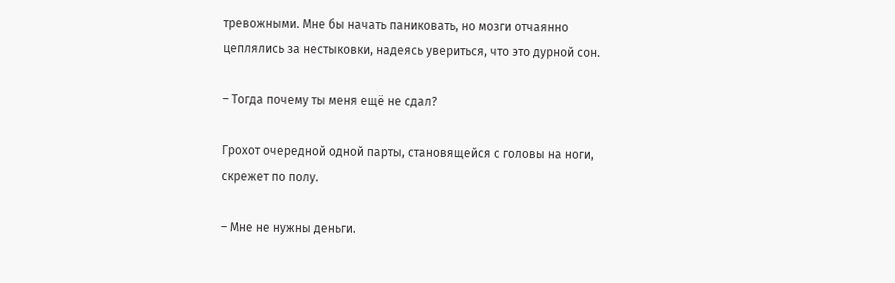тревожными. Мне бы начать паниковать, но мозги отчаянно цеплялись за нестыковки, надеясь увериться, что это дурной сон.

– Тогда почему ты меня ещё не сдал?

Грохот очередной одной парты, становящейся с головы на ноги, скрежет по полу.

– Мне не нужны деньги.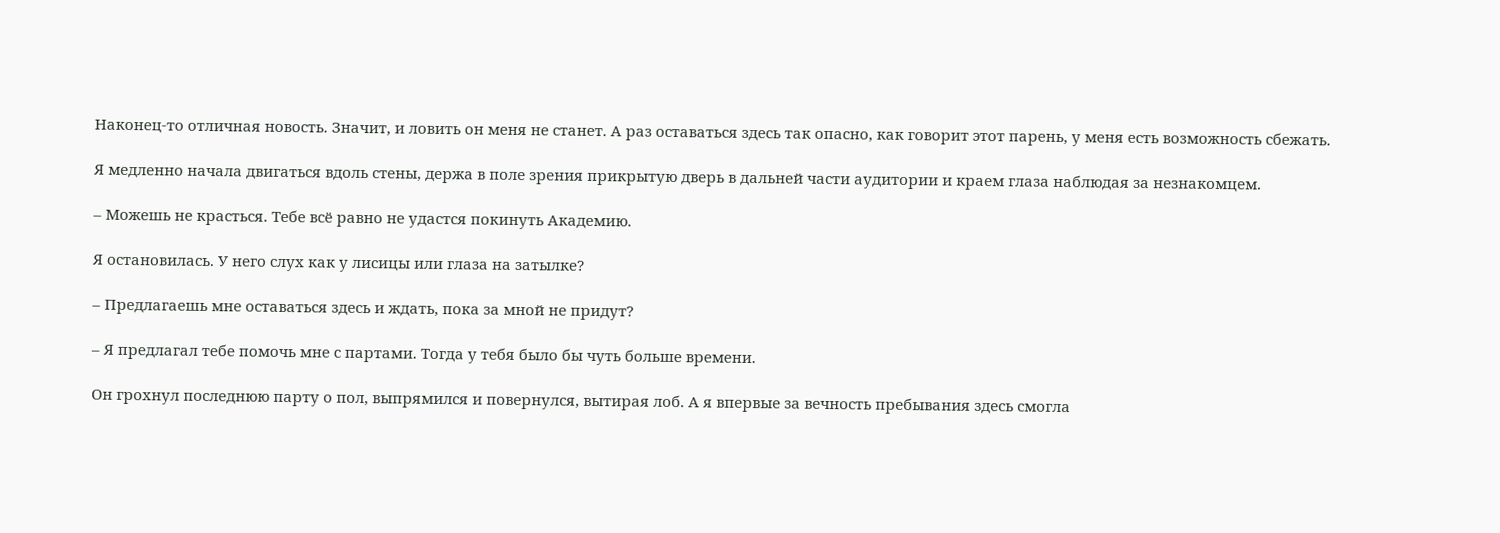Наконец-то отличная новость. Значит, и ловить он меня не станет. А раз оставаться здесь так опасно, как говорит этот парень, у меня есть возможность сбежать.

Я медленно начала двигаться вдоль стены, держа в поле зрения прикрытую дверь в дальней части аудитории и краем глаза наблюдая за незнакомцем.

– Можешь не красться. Тебе всё равно не удастся покинуть Академию.

Я остановилась. У него слух как у лисицы или глаза на затылке?

– Предлагаешь мне оставаться здесь и ждать, пока за мной не придут?

– Я предлагал тебе помочь мне с партами. Тогда у тебя было бы чуть больше времени.

Он грохнул последнюю парту о пол, выпрямился и повернулся, вытирая лоб. А я впервые за вечность пребывания здесь смогла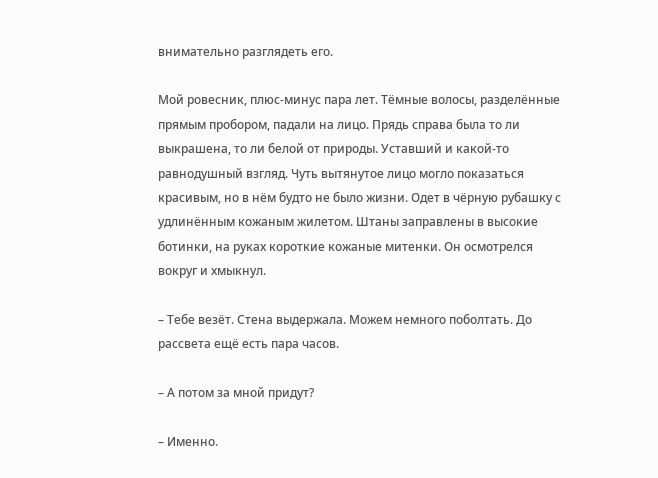внимательно разглядеть его.

Мой ровесник, плюс-минус пара лет. Тёмные волосы, разделённые прямым пробором, падали на лицо. Прядь справа была то ли выкрашена, то ли белой от природы. Уставший и какой-то равнодушный взгляд. Чуть вытянутое лицо могло показаться красивым, но в нём будто не было жизни. Одет в чёрную рубашку с удлинённым кожаным жилетом. Штаны заправлены в высокие ботинки, на руках короткие кожаные митенки. Он осмотрелся вокруг и хмыкнул.

– Тебе везёт. Стена выдержала. Можем немного поболтать. До рассвета ещё есть пара часов.

– А потом за мной придут?

– Именно.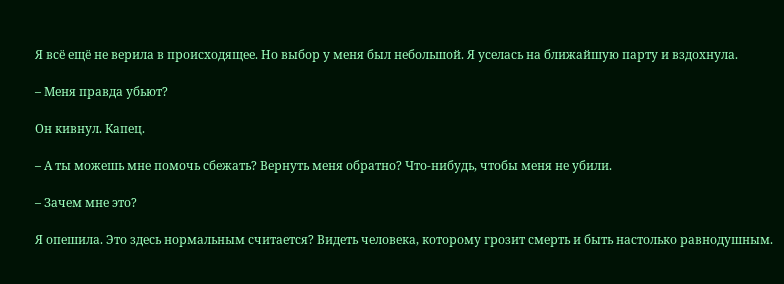Я всё ещё не верила в происходящее. Но выбор у меня был небольшой. Я уселась на ближайшую парту и вздохнула.

– Меня правда убьют?

Он кивнул. Капец.

– А ты можешь мне помочь сбежать? Вернуть меня обратно? Что-нибудь, чтобы меня не убили.

– Зачем мне это?

Я опешила. Это здесь нормальным считается? Видеть человека, которому грозит смерть и быть настолько равнодушным.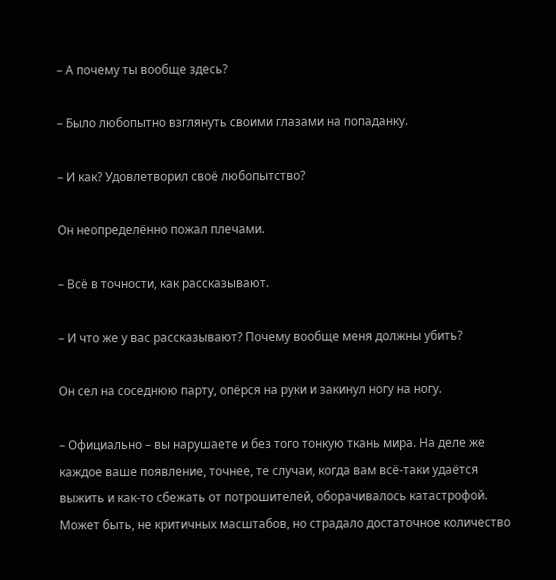– А почему ты вообще здесь?

– Было любопытно взглянуть своими глазами на попаданку.

– И как? Удовлетворил своё любопытство?

Он неопределённо пожал плечами.

– Всё в точности, как рассказывают.

– И что же у вас рассказывают? Почему вообще меня должны убить?

Он сел на соседнюю парту, опёрся на руки и закинул ногу на ногу.

– Официально – вы нарушаете и без того тонкую ткань мира. На деле же каждое ваше появление, точнее, те случаи, когда вам всё-таки удаётся выжить и как-то сбежать от потрошителей, оборачивалось катастрофой. Может быть, не критичных масштабов, но страдало достаточное количество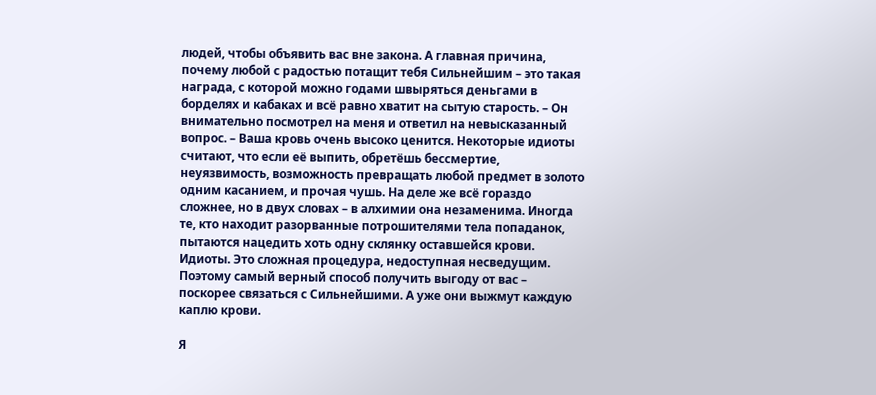людей, чтобы объявить вас вне закона. А главная причина, почему любой с радостью потащит тебя Сильнейшим – это такая награда, с которой можно годами швыряться деньгами в борделях и кабаках и всё равно хватит на сытую старость. – Он внимательно посмотрел на меня и ответил на невысказанный вопрос. – Ваша кровь очень высоко ценится. Некоторые идиоты считают, что если её выпить, обретёшь бессмертие, неуязвимость, возможность превращать любой предмет в золото одним касанием, и прочая чушь. На деле же всё гораздо сложнее, но в двух словах – в алхимии она незаменима. Иногда те, кто находит разорванные потрошителями тела попаданок, пытаются нацедить хоть одну склянку оставшейся крови. Идиоты. Это сложная процедура, недоступная несведущим. Поэтому самый верный способ получить выгоду от вас – поскорее связаться с Сильнейшими. А уже они выжмут каждую каплю крови.

Я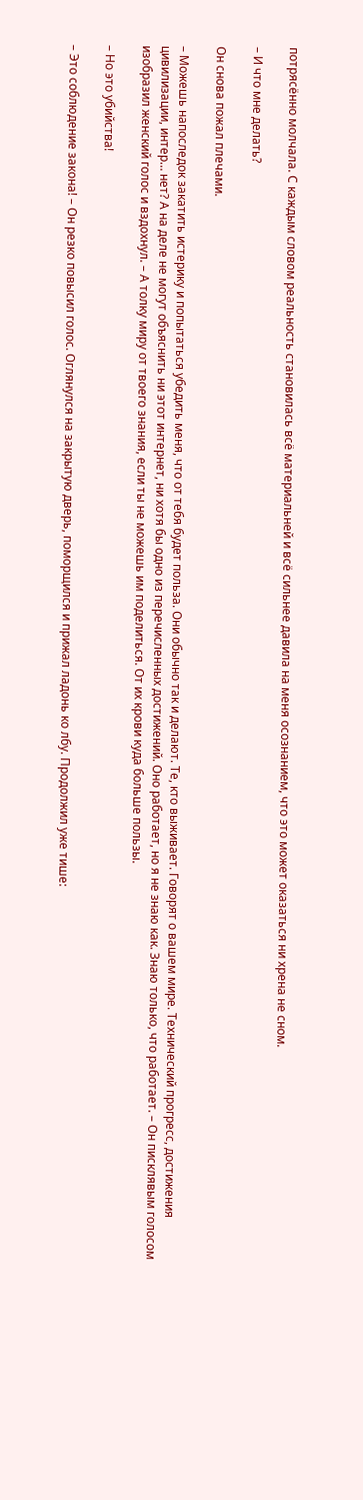потрясённо молчала. С каждым словом реальность становилась всё материальней и всё сильнее давила на меня осознанием, что это может оказаться ни хрена не сном.

– И что мне делать?

Он снова пожал плечами.

– Можешь напоследок закатить истерику и попытаться убедить меня, что от тебя будет польза. Они обычно так и делают. Те, кто выживает. Говорят о вашем мире. Технический прогресс, достижения цивилизации, интер… нет? А на деле не могут объяснить ни этот интернет, ни хотя бы одно из перечисленных достижений. Оно работает, но я не знаю как. Знаю только, что работает. – Он писклявым голосом изобразил женский голос и вздохнул. – А толку миру от твоего знания, если ты не можешь им поделиться. От их крови куда больше пользы.

– Но это убийства!

– Это соблюдение закона! – Он резко повысил голос. Оглянулся на закрытую дверь, поморщился и прижал ладонь ко лбу. Продолжил уже тише: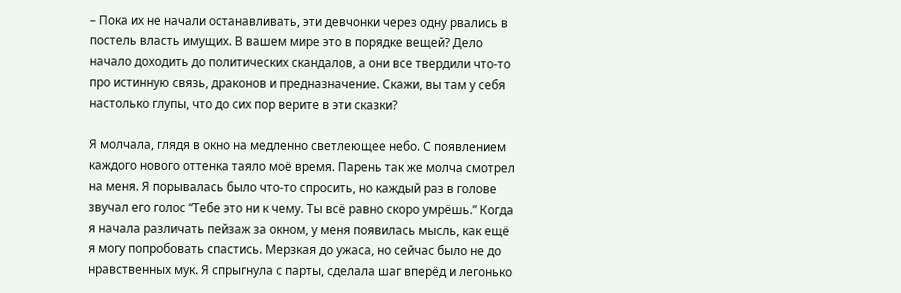– Пока их не начали останавливать, эти девчонки через одну рвались в постель власть имущих. В вашем мире это в порядке вещей? Дело начало доходить до политических скандалов, а они все твердили что-то про истинную связь, драконов и предназначение. Скажи, вы там у себя настолько глупы, что до сих пор верите в эти сказки?

Я молчала, глядя в окно на медленно светлеющее небо. С появлением каждого нового оттенка таяло моё время. Парень так же молча смотрел на меня. Я порывалась было что-то спросить, но каждый раз в голове звучал его голос “Тебе это ни к чему. Ты всё равно скоро умрёшь.” Когда я начала различать пейзаж за окном, у меня появилась мысль, как ещё я могу попробовать спастись. Мерзкая до ужаса, но сейчас было не до нравственных мук. Я спрыгнула с парты, сделала шаг вперёд и легонько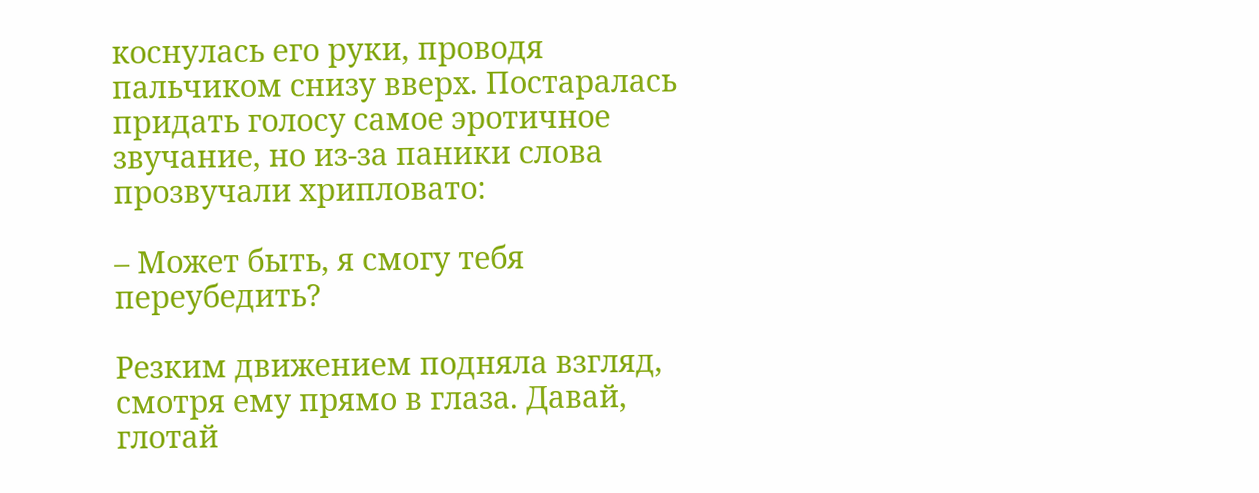коснулась его руки, проводя пальчиком снизу вверх. Постаралась придать голосу самое эротичное звучание, но из-за паники слова прозвучали хрипловато:

– Может быть, я смогу тебя переубедить?

Резким движением подняла взгляд, смотря ему прямо в глаза. Давай, глотай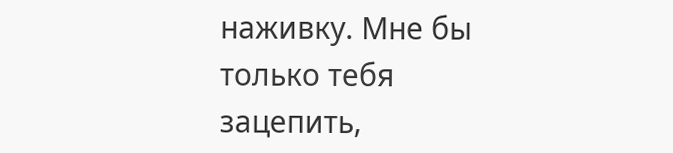наживку. Мне бы только тебя зацепить,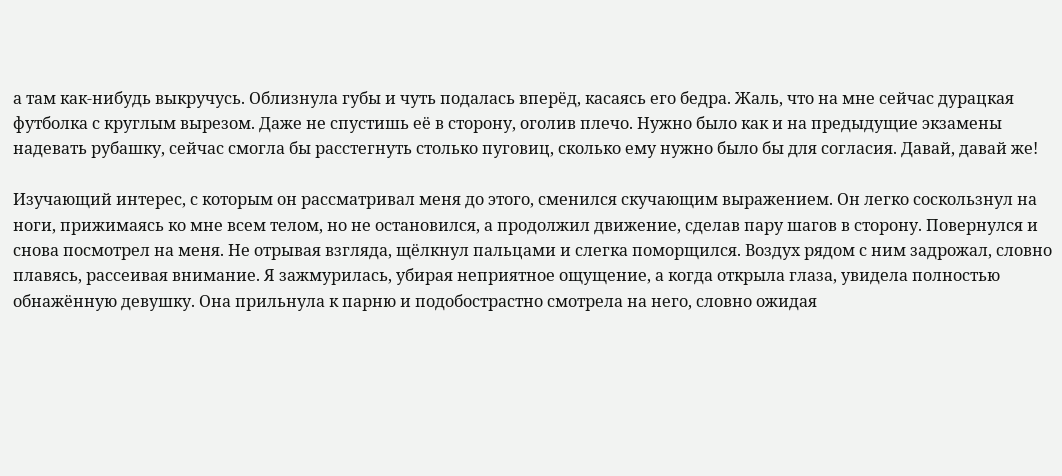а там как-нибудь выкручусь. Облизнула губы и чуть подалась вперёд, касаясь его бедра. Жаль, что на мне сейчас дурацкая футболка с круглым вырезом. Даже не спустишь её в сторону, оголив плечо. Нужно было как и на предыдущие экзамены надевать рубашку, сейчас смогла бы расстегнуть столько пуговиц, сколько ему нужно было бы для согласия. Давай, давай же!

Изучающий интерес, с которым он рассматривал меня до этого, сменился скучающим выражением. Он легко соскользнул на ноги, прижимаясь ко мне всем телом, но не остановился, а продолжил движение, сделав пару шагов в сторону. Повернулся и снова посмотрел на меня. Не отрывая взгляда, щёлкнул пальцами и слегка поморщился. Воздух рядом с ним задрожал, словно плавясь, рассеивая внимание. Я зажмурилась, убирая неприятное ощущение, а когда открыла глаза, увидела полностью обнажённую девушку. Она прильнула к парню и подобострастно смотрела на него, словно ожидая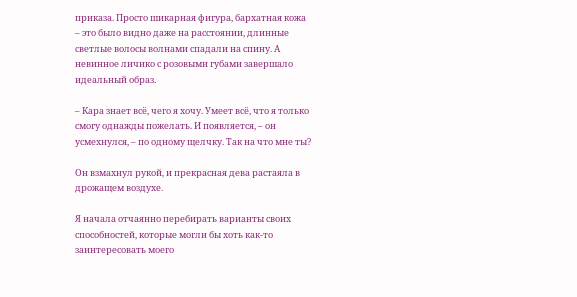приказа. Просто шикарная фигура, бархатная кожа – это было видно даже на расстоянии, длинные светлые волосы волнами спадали на спину. А невинное личико с розовыми губами завершало идеальный образ.

– Кара знает всё, чего я хочу. Умеет всё, что я только смогу однажды пожелать. И появляется, – он усмехнулся, – по одному щелчку. Так на что мне ты?

Он взмахнул рукой, и прекрасная дева растаяла в дрожащем воздухе.

Я начала отчаянно перебирать варианты своих способностей, которые могли бы хоть как-то заинтересовать моего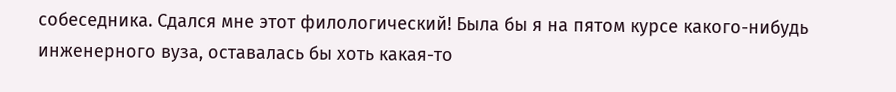собеседника. Сдался мне этот филологический! Была бы я на пятом курсе какого-нибудь инженерного вуза, оставалась бы хоть какая-то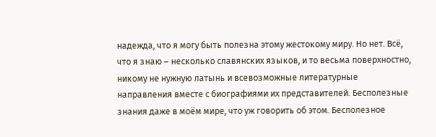надежда, что я могу быть полезна этому жестокому миру. Но нет. Всё, что я знаю – несколько славянских языков, и то весьма поверхностно, никому не нужную латынь и всевозможные литературные направления вместе с биографиями их представителей. Бесполезные знания даже в моём мире, что уж говорить об этом. Бесполезное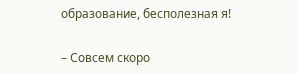образование, бесполезная я!

– Совсем скоро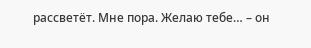рассветёт. Мне пора. Желаю тебе… – он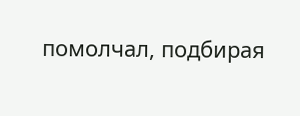помолчал, подбирая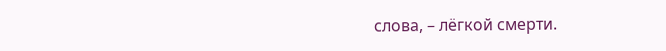слова, – лёгкой смерти.